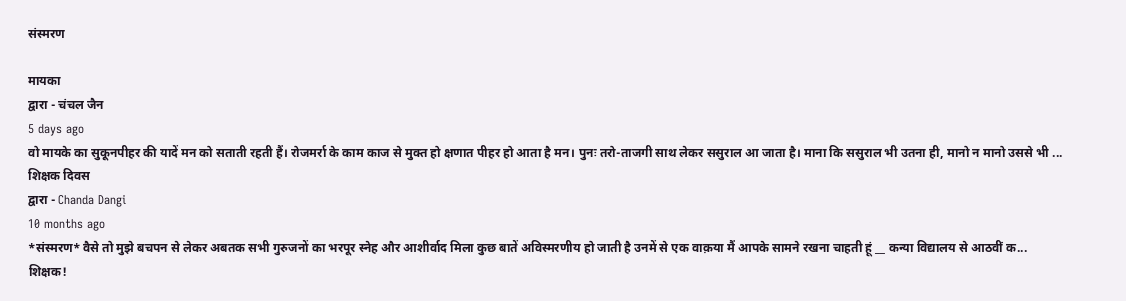संस्मरण

मायका
द्वारा - चंचल जैन
5 days ago
वो मायके का सुकूनपीहर की यादें मन को सताती रहती हैं। रोजमर्रा के काम काज से मुक्त हो क्षणात पीहर हो आता है मन। पुनः तरो-ताजगी साथ लेकर ससुराल आ जाता है। माना कि ससुराल भी उतना ही, मानो न मानो उससे भी ...
शिक्षक दिवस
द्वारा - Chanda Dangi
10 months ago
*संस्मरण* वैसे तो मुझे बचपन से लेकर अबतक सभी गुरुजनों का भरपूर स्नेह और आशीर्वाद मिला कुछ बातें अविस्मरणीय हो जाती है उनमें से एक वाक़या मैं आपके सामने रखना चाहती हूं __ कन्या विद्यालय से आठवीं क...
शिक्षक!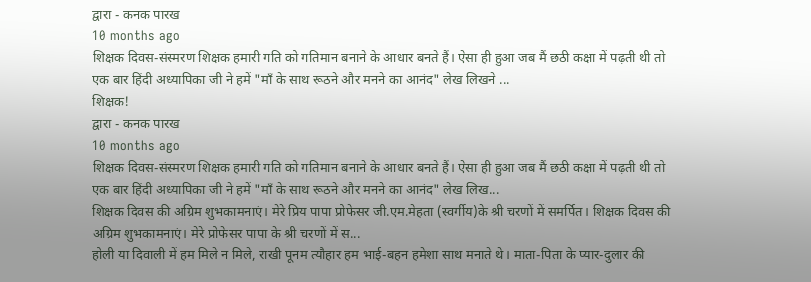द्वारा - कनक पारख
10 months ago
शिक्षक दिवस-संस्मरण शिक्षक हमारी गति को गतिमान बनाने के आधार बनते हैं। ऐसा ही हुआ जब मैं छठी कक्षा में पढ़ती थी तो एक बार हिंदी अध्यापिका जी ने हमें "मॉं के साथ रूठने और मनने का आनंद" लेख लिखने ...
शिक्षक!
द्वारा - कनक पारख
10 months ago
शिक्षक दिवस-संस्मरण शिक्षक हमारी गति को गतिमान बनाने के आधार बनते हैं। ऐसा ही हुआ जब मैं छठी कक्षा में पढ़ती थी तो एक बार हिंदी अध्यापिका जी ने हमें "मॉं के साथ रूठने और मनने का आनंद" लेख लिख...
शिक्षक दिवस की अग्रिम शुभकामनाएं। मेरे प्रिय पापा प्रोफेसर जी.एम.मेहता (स्वर्गीय)के श्री चरणों में समर्पित। शिक्षक दिवस की अग्रिम शुभकामनाएं। मेरे प्रोफेसर पापा के श्री चरणों में स...
होली या दिवाली में हम मिले न मिले, राखी पूनम त्यौहार हम भाई-बहन हमेशा साथ मनाते थे। माता-पिता के प्यार-दुलार की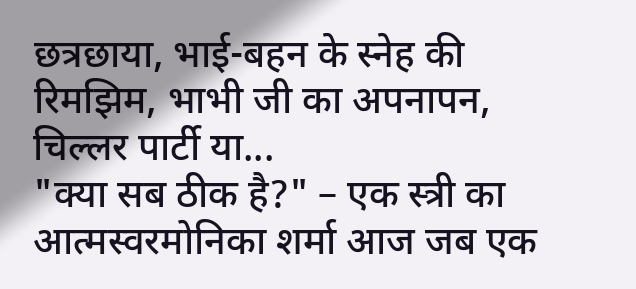छत्रछाया, भाई-बहन के स्नेह की रिमझिम, भाभी जी का अपनापन, चिल्लर पार्टी या...
"क्या सब ठीक है?" – एक स्त्री का आत्मस्वरमोनिका शर्मा आज जब एक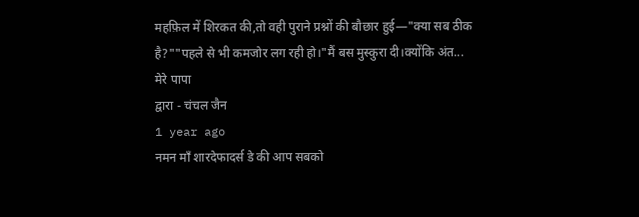महफ़िल में शिरकत की,तो वही पुराने प्रश्नों की बौछार हुई—"क्या सब ठीक है?""पहले से भी कमजोर लग रही हो।"मैं बस मुस्कुरा दी।क्योंकि अंत...
मेरे पापा
द्वारा - चंचल जैन
1 year ago
नमन माँ शारदेफादर्स डे की आप सबको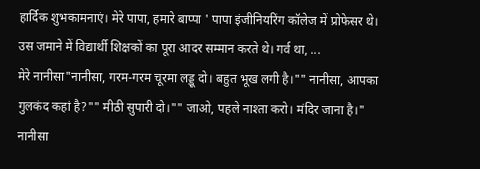हार्दिक शुभकामनाएं। मेरे पापा, हमारे बाप्पा ' पापा इंजीनियरिंग कॉलेज में प्रोफेसर थे। उस जमाने में विद्यार्थी शिक्षकों का पूरा आदर सम्मान करते थे। गर्व था, ...
मेरे नानीसा"नानीसा, गरम-गरम चूरमा लड्डू दो। बहुत भूख लगी है।"" नानीसा, आपका गुलकंद कहां है?"" मीठी सुपारी दो।"" जाओ, पहले नाश्ता करो। मंदिर जाना है।" नानीसा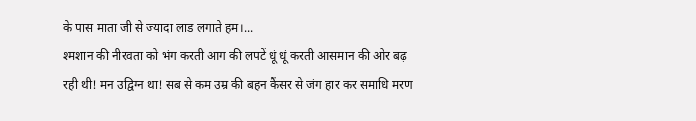के पास माता जी से ज्यादा लाड लगाते हम।...
श्मशान की नीरवता को भंग करती आग की लपटें धूं धूं करती आसमान की ओर बढ़ रही थी! मन उद्विग्न था! सब से कम उम्र की बहन कैंसर से जंग हार कर समाधि मरण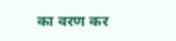का वरण कर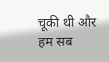चूकी थी और हम सब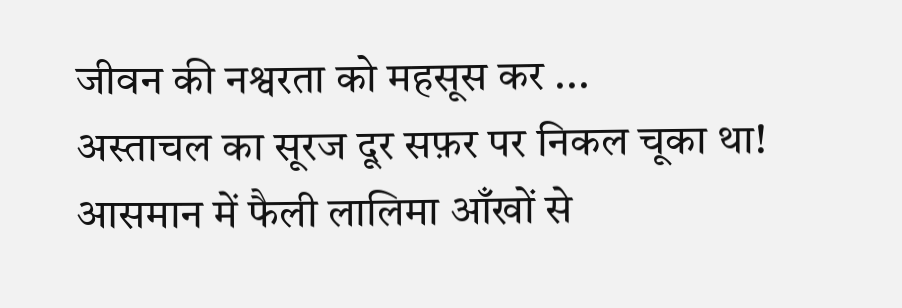जीवन की नश्वरता को महसूस कर ...
अस्ताचल का सूरज दूर सफ़र पर निकल चूका था! आसमान में फैली लालिमा आँखों से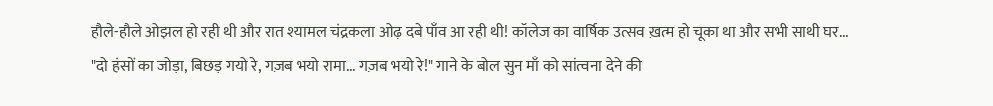हौले-हौले ओझल हो रही थी और रात श्यामल चंद्रकला ओढ़ दबे पाँव आ रही थी! कॉलेज का वार्षिक उत्सव ख़त्म हो चूका था और सभी साथी घर...
"दो हंसों का जोड़ा, बिछड़ गयो रे, गज़ब भयो रामा... गज़ब भयो रे!" गाने के बोल सुन माँ को सांत्वना देने की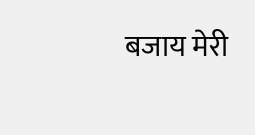बजाय मेरी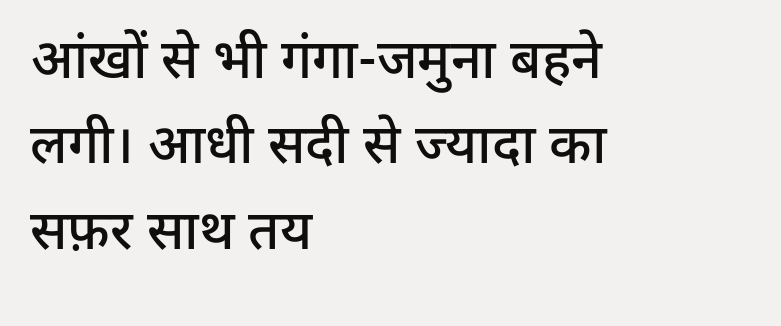आंखों से भी गंगा-जमुना बहने लगी। आधी सदी से ज्यादा का सफ़र साथ तय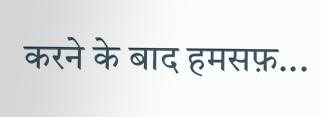करने के बाद हमसफ़...